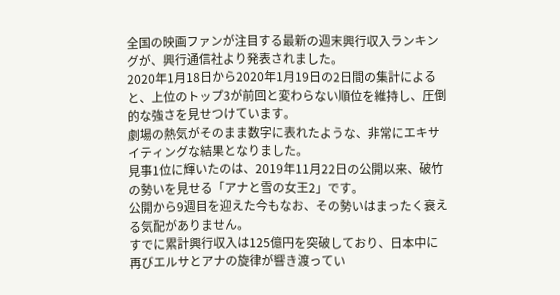全国の映画ファンが注目する最新の週末興行収入ランキングが、興行通信社より発表されました。
2020年1月18日から2020年1月19日の2日間の集計によると、上位のトップ3が前回と変わらない順位を維持し、圧倒的な強さを見せつけています。
劇場の熱気がそのまま数字に表れたような、非常にエキサイティングな結果となりました。
見事1位に輝いたのは、2019年11月22日の公開以来、破竹の勢いを見せる「アナと雪の女王2」です。
公開から9週目を迎えた今もなお、その勢いはまったく衰える気配がありません。
すでに累計興行収入は125億円を突破しており、日本中に再びエルサとアナの旋律が響き渡ってい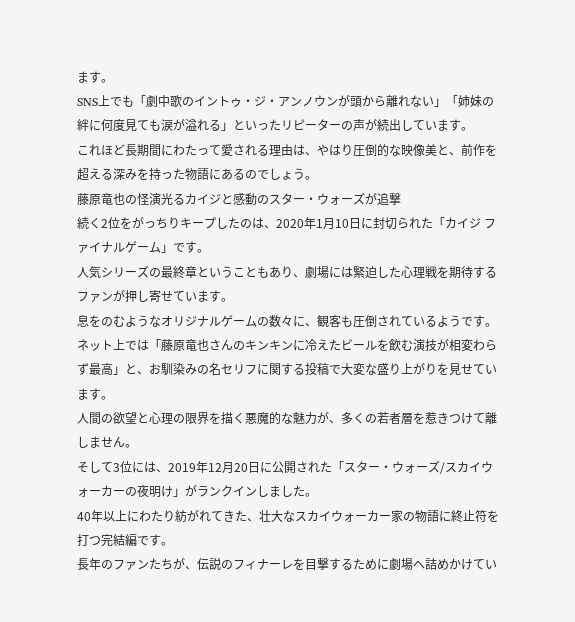ます。
SNS上でも「劇中歌のイントゥ・ジ・アンノウンが頭から離れない」「姉妹の絆に何度見ても涙が溢れる」といったリピーターの声が続出しています。
これほど長期間にわたって愛される理由は、やはり圧倒的な映像美と、前作を超える深みを持った物語にあるのでしょう。
藤原竜也の怪演光るカイジと感動のスター・ウォーズが追撃
続く2位をがっちりキープしたのは、2020年1月10日に封切られた「カイジ ファイナルゲーム」です。
人気シリーズの最終章ということもあり、劇場には緊迫した心理戦を期待するファンが押し寄せています。
息をのむようなオリジナルゲームの数々に、観客も圧倒されているようです。
ネット上では「藤原竜也さんのキンキンに冷えたビールを飲む演技が相変わらず最高」と、お馴染みの名セリフに関する投稿で大変な盛り上がりを見せています。
人間の欲望と心理の限界を描く悪魔的な魅力が、多くの若者層を惹きつけて離しません。
そして3位には、2019年12月20日に公開された「スター・ウォーズ/スカイウォーカーの夜明け」がランクインしました。
40年以上にわたり紡がれてきた、壮大なスカイウォーカー家の物語に終止符を打つ完結編です。
長年のファンたちが、伝説のフィナーレを目撃するために劇場へ詰めかけてい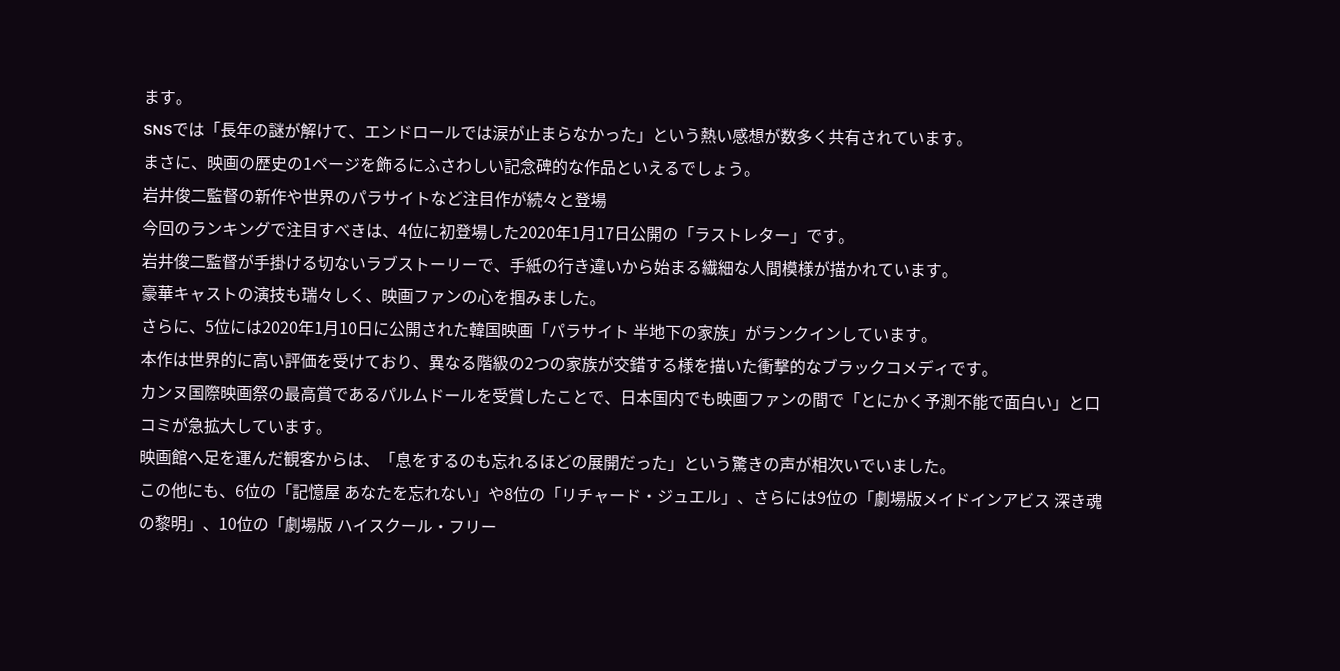ます。
SNSでは「長年の謎が解けて、エンドロールでは涙が止まらなかった」という熱い感想が数多く共有されています。
まさに、映画の歴史の1ページを飾るにふさわしい記念碑的な作品といえるでしょう。
岩井俊二監督の新作や世界のパラサイトなど注目作が続々と登場
今回のランキングで注目すべきは、4位に初登場した2020年1月17日公開の「ラストレター」です。
岩井俊二監督が手掛ける切ないラブストーリーで、手紙の行き違いから始まる繊細な人間模様が描かれています。
豪華キャストの演技も瑞々しく、映画ファンの心を掴みました。
さらに、5位には2020年1月10日に公開された韓国映画「パラサイト 半地下の家族」がランクインしています。
本作は世界的に高い評価を受けており、異なる階級の2つの家族が交錯する様を描いた衝撃的なブラックコメディです。
カンヌ国際映画祭の最高賞であるパルムドールを受賞したことで、日本国内でも映画ファンの間で「とにかく予測不能で面白い」と口コミが急拡大しています。
映画館へ足を運んだ観客からは、「息をするのも忘れるほどの展開だった」という驚きの声が相次いでいました。
この他にも、6位の「記憶屋 あなたを忘れない」や8位の「リチャード・ジュエル」、さらには9位の「劇場版メイドインアビス 深き魂の黎明」、10位の「劇場版 ハイスクール・フリー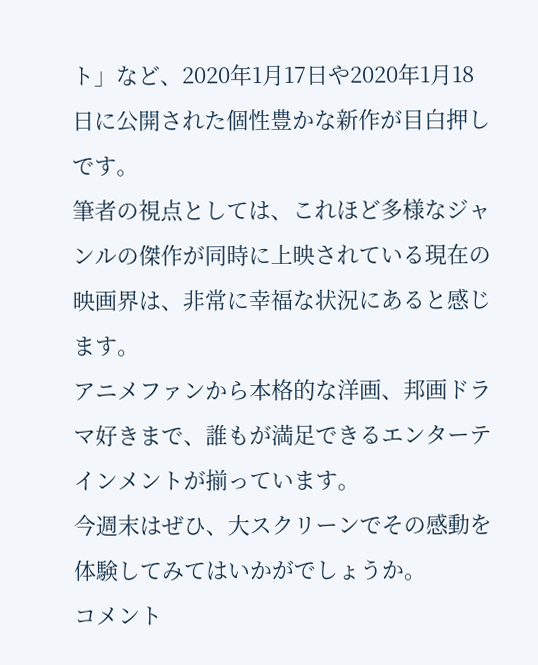ト」など、2020年1月17日や2020年1月18日に公開された個性豊かな新作が目白押しです。
筆者の視点としては、これほど多様なジャンルの傑作が同時に上映されている現在の映画界は、非常に幸福な状況にあると感じます。
アニメファンから本格的な洋画、邦画ドラマ好きまで、誰もが満足できるエンターテインメントが揃っています。
今週末はぜひ、大スクリーンでその感動を体験してみてはいかがでしょうか。
コメント